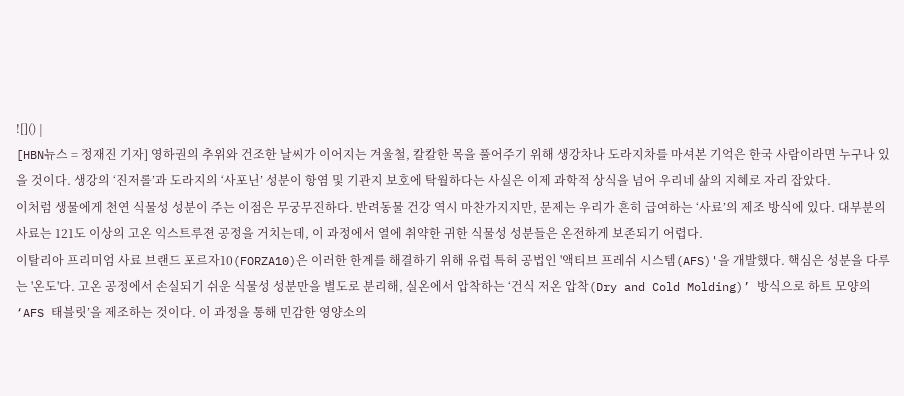![]() |
[HBN뉴스 = 정재진 기자] 영하권의 추위와 건조한 날씨가 이어지는 겨울철, 칼칼한 목을 풀어주기 위해 생강차나 도라지차를 마셔본 기억은 한국 사람이라면 누구나 있을 것이다. 생강의 ‘진저롤’과 도라지의 ‘사포닌’ 성분이 항염 및 기관지 보호에 탁월하다는 사실은 이제 과학적 상식을 넘어 우리네 삶의 지혜로 자리 잡았다.
이처럼 생물에게 천연 식물성 성분이 주는 이점은 무궁무진하다. 반려동물 건강 역시 마찬가지지만, 문제는 우리가 흔히 급여하는 ‘사료’의 제조 방식에 있다. 대부분의 사료는 121도 이상의 고온 익스트루젼 공정을 거치는데, 이 과정에서 열에 취약한 귀한 식물성 성분들은 온전하게 보존되기 어렵다.
이탈리아 프리미엄 사료 브랜드 포르자10(FORZA10)은 이러한 한계를 해결하기 위해 유럽 특허 공법인 '액티브 프레쉬 시스템(AFS)'을 개발했다. 핵심은 성분을 다루는 '온도'다. 고온 공정에서 손실되기 쉬운 식물성 성분만을 별도로 분리해, 실온에서 압착하는 ‘건식 저온 압착(Dry and Cold Molding)’ 방식으로 하트 모양의 ‘AFS 태블릿’을 제조하는 것이다. 이 과정을 통해 민감한 영양소의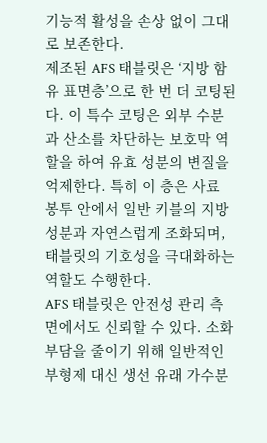기능적 활성을 손상 없이 그대로 보존한다.
제조된 AFS 태블릿은 ‘지방 함유 표면층’으로 한 번 더 코팅된다. 이 특수 코팅은 외부 수분과 산소를 차단하는 보호막 역할을 하여 유효 성분의 변질을 억제한다. 특히 이 층은 사료 봉투 안에서 일반 키블의 지방 성분과 자연스럽게 조화되며, 태블릿의 기호성을 극대화하는 역할도 수행한다.
AFS 태블릿은 안전성 관리 측면에서도 신뢰할 수 있다. 소화 부담을 줄이기 위해 일반적인 부형제 대신 생선 유래 가수분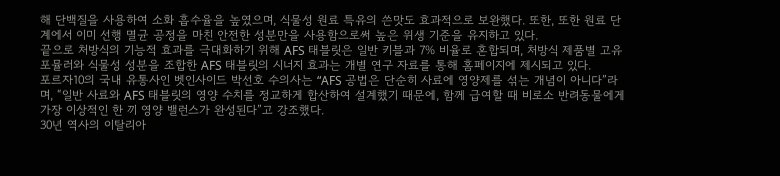해 단백질을 사용하여 소화 흡수율을 높였으며, 식물성 원료 특유의 쓴맛도 효과적으로 보완했다. 또한, 또한 원료 단계에서 이미 선행 멸균 공정을 마친 안전한 성분만을 사용함으로써 높은 위생 기준을 유지하고 있다.
끝으로 처방식의 기능적 효과를 극대화하기 위해 AFS 태블릿은 일반 키블과 7% 비율로 혼합되며, 처방식 제품별 고유 포뮬러와 식물성 성분을 조합한 AFS 태블릿의 시너지 효과는 개별 연구 자료를 통해 홈페이지에 제시되고 있다.
포르자10의 국내 유통사인 벳인사이드 박선호 수의사는 “AFS 공법은 단순히 사료에 영양제를 섞는 개념이 아니다”라며, “일반 사료와 AFS 태블릿의 영양 수치를 정교하게 합산하여 설계했기 때문에, 함께 급여할 때 비로소 반려동물에게 가장 이상적인 한 끼 영양 밸런스가 완성된다”고 강조했다.
30년 역사의 이탈리아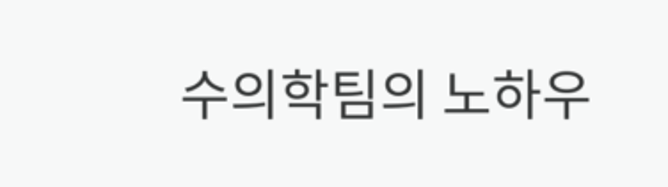수의학팀의 노하우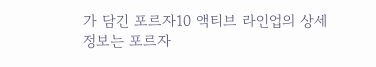가 담긴 포르자10 액티브 라인업의 상세 정보는 포르자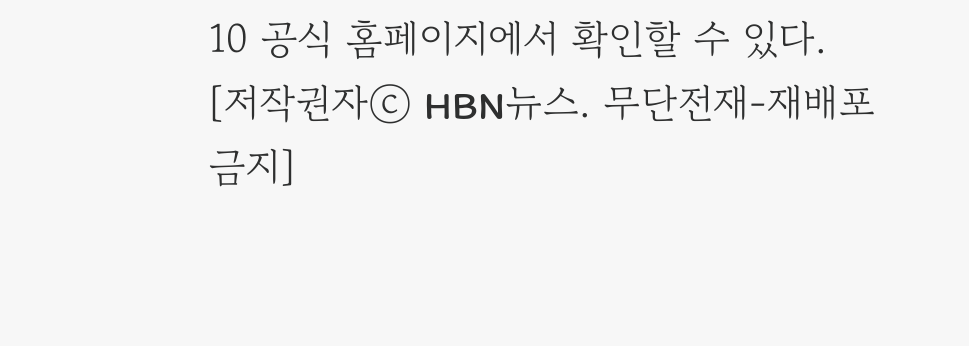10 공식 홈페이지에서 확인할 수 있다.
[저작권자ⓒ HBN뉴스. 무단전재-재배포 금지]